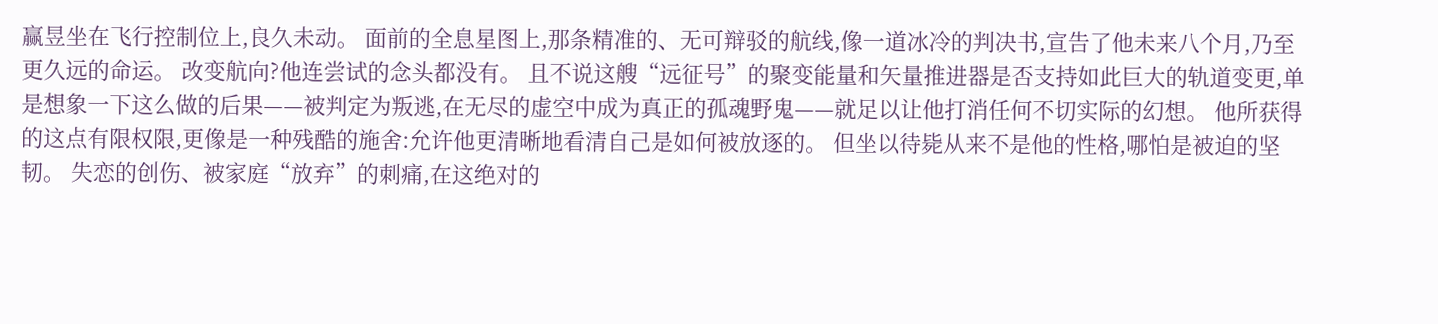赢昱坐在飞行控制位上,良久未动。 面前的全息星图上,那条精准的、无可辩驳的航线,像一道冰冷的判决书,宣告了他未来八个月,乃至更久远的命运。 改变航向?他连尝试的念头都没有。 且不说这艘“远征号”的聚变能量和矢量推进器是否支持如此巨大的轨道变更,单是想象一下这么做的后果——被判定为叛逃,在无尽的虚空中成为真正的孤魂野鬼——就足以让他打消任何不切实际的幻想。 他所获得的这点有限权限,更像是一种残酷的施舍:允许他更清晰地看清自己是如何被放逐的。 但坐以待毙从来不是他的性格,哪怕是被迫的坚韧。 失恋的创伤、被家庭“放弃”的刺痛,在这绝对的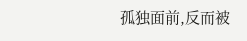孤独面前,反而被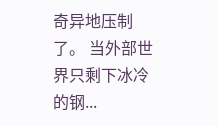奇异地压制了。 当外部世界只剩下冰冷的钢...